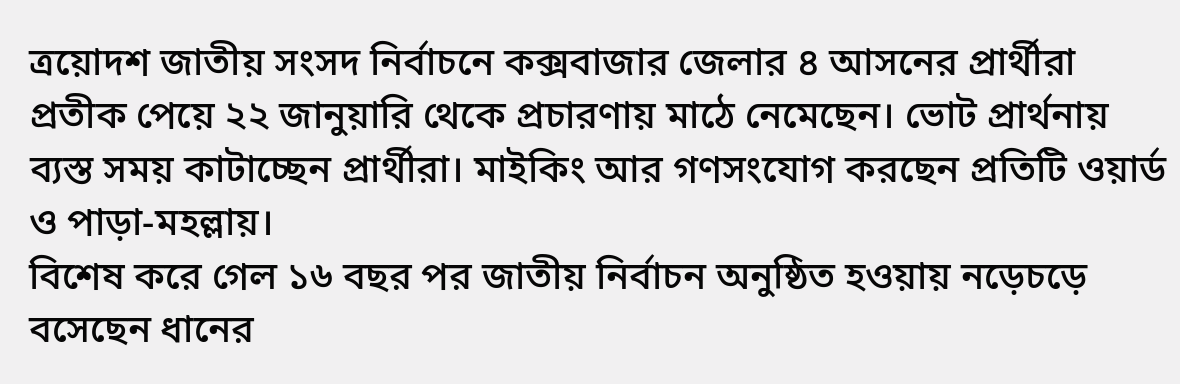ত্রয়োদশ জাতীয় সংসদ নির্বাচনে কক্সবাজার জেলার ৪ আসনের প্রার্থীরা প্রতীক পেয়ে ২২ জানুয়ারি থেকে প্রচারণায় মাঠে নেমেছেন। ভোট প্রার্থনায় ব্যস্ত সময় কাটাচ্ছেন প্রার্থীরা। মাইকিং আর গণসংযোগ করছেন প্রতিটি ওয়ার্ড ও পাড়া-মহল্লায়।
বিশেষ করে গেল ১৬ বছর পর জাতীয় নির্বাচন অনুষ্ঠিত হওয়ায় নড়েচড়ে বসেছেন ধানের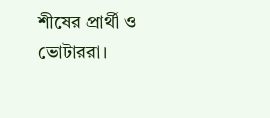শীষের প্রার্থী ও ভোটাররা।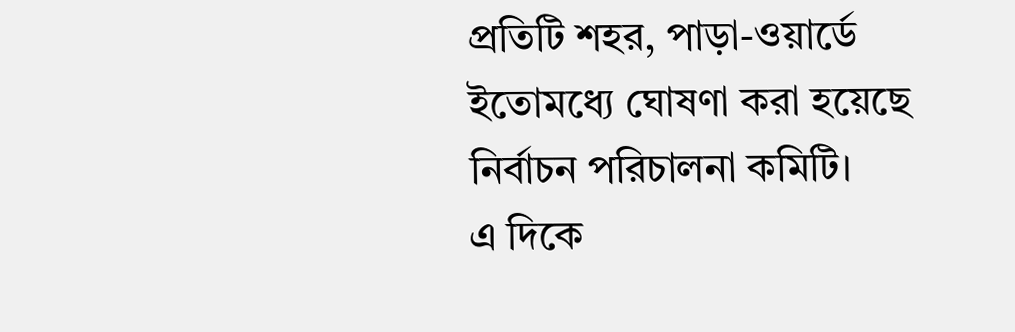প্রতিটি শহর, পাড়া-ওয়ার্ডে ইতোমধ্যে ঘোষণা করা হয়েছে নির্বাচন পরিচালনা কমিটি।
এ দিকে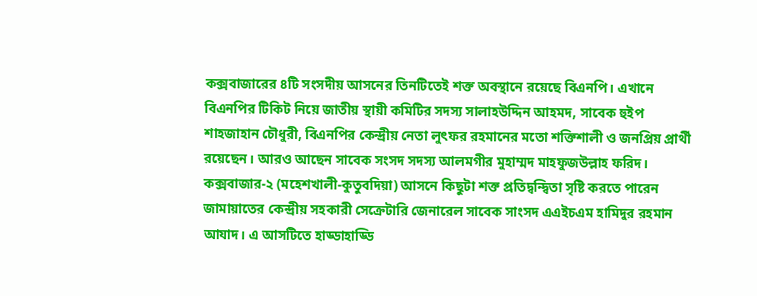কক্সবাজারের ৪টি সংসদীয় আসনের তিনটিতেই শক্ত অবস্থানে রয়েছে বিএনপি। এখানে বিএনপির টিকিট নিয়ে জাতীয় স্থায়ী কমিটির সদস্য সালাহউদ্দিন আহমদ, সাবেক হুইপ শাহজাহান চৌধুরী, বিএনপির কেন্দ্রীয় নেতা লুৎফর রহমানের মতো শক্তিশালী ও জনপ্রিয় প্রার্থী রয়েছেন। আরও আছেন সাবেক সংসদ সদস্য আলমগীর মুহাম্মদ মাহফুজউল্লাহ ফরিদ।
কক্সবাজার-২ (মহেশখালী-কুতুবদিয়া) আসনে কিছুটা শক্ত প্রতিদ্বন্দ্বিতা সৃষ্টি করতে পারেন জামায়াতের কেন্দ্রীয় সহকারী সেক্রেটারি জেনারেল সাবেক সাংসদ এএইচএম হামিদুর রহমান আযাদ। এ আসটিতে হাড্ডাহাড্ডি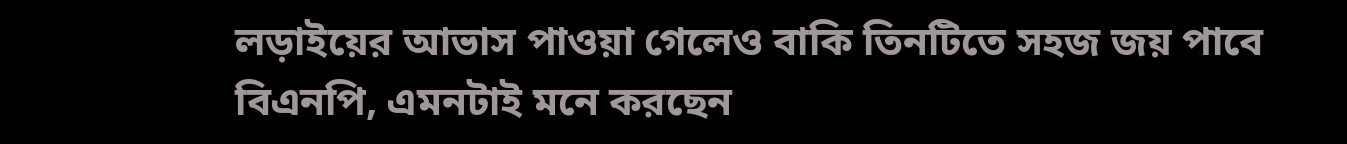লড়াইয়ের আভাস পাওয়া গেলেও বাকি তিনটিতে সহজ জয় পাবে বিএনপি, এমনটাই মনে করছেন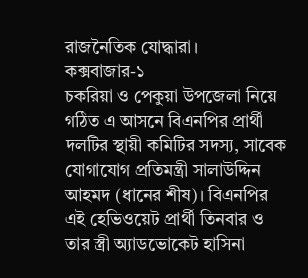রাজনৈতিক যোদ্ধারা।
কক্সবাজার-১
চকরিয়া ও পেকুয়া উপজেলা নিয়ে গঠিত এ আসনে বিএনপির প্রার্থী দলটির স্থায়ী কমিটির সদস্য, সাবেক যোগাযোগ প্রতিমন্ত্রী সালাউদ্দিন আহমদ (ধানের শীষ)। বিএনপির এই হেভিওয়েট প্রার্থী তিনবার ও তার স্ত্রী অ্যাডভোকেট হাসিনা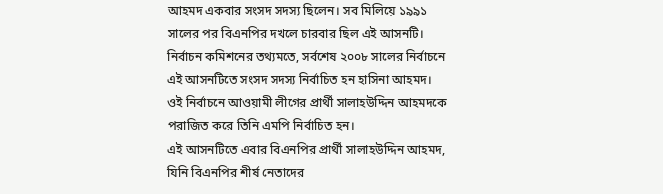আহমদ একবার সংসদ সদস্য ছিলেন। সব মিলিয়ে ১৯৯১ সালের পর বিএনপির দখলে চারবার ছিল এই আসনটি।
নির্বাচন কমিশনের তথ্যমতে, সর্বশেষ ২০০৮ সালের নির্বাচনে এই আসনটিতে সংসদ সদস্য নির্বাচিত হন হাসিনা আহমদ। ওই নির্বাচনে আওয়ামী লীগের প্রার্থী সালাহউদ্দিন আহমদকে পরাজিত করে তিনি এমপি নির্বাচিত হন।
এই আসনটিতে এবার বিএনপির প্রার্থী সালাহউদ্দিন আহমদ, যিনি বিএনপির শীর্ষ নেতাদের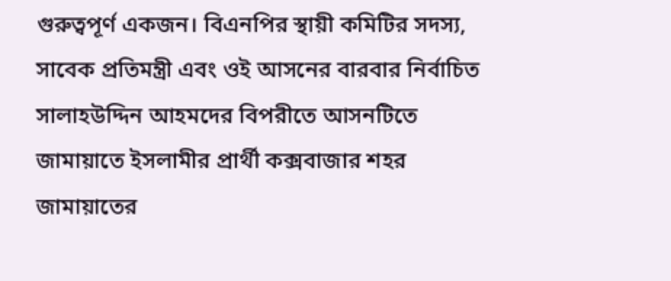গুরুত্বপূর্ণ একজন। বিএনপির স্থায়ী কমিটির সদস্য, সাবেক প্রতিমন্ত্রী এবং ওই আসনের বারবার নির্বাচিত সালাহউদ্দিন আহমদের বিপরীতে আসনটিতে জামায়াতে ইসলামীর প্রার্থী কক্সবাজার শহর জামায়াতের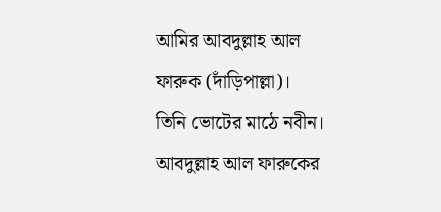আমির আবদুল্লাহ আল ফারুক (দাঁড়িপাল্লা)।
তিনি ভোটের মাঠে নবীন। আবদুল্লাহ আল ফারুকের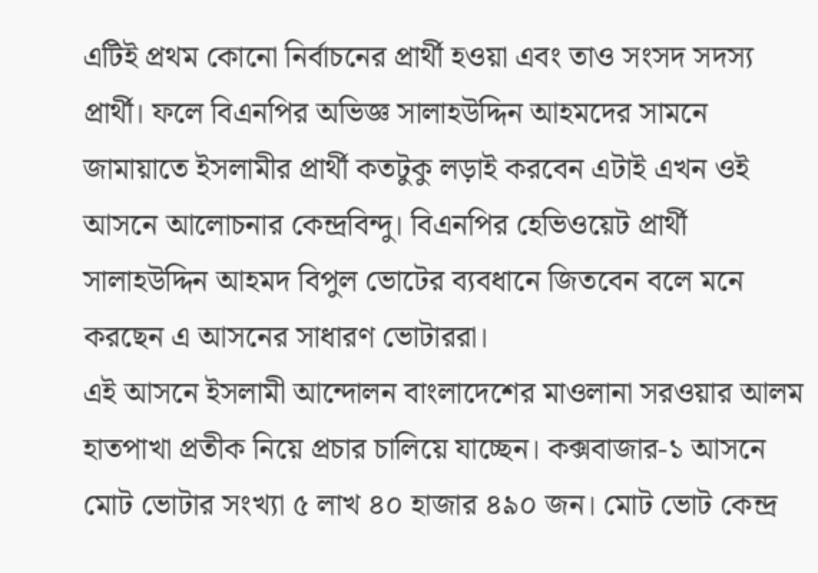এটিই প্রথম কোনো নির্বাচনের প্রার্থী হওয়া এবং তাও সংসদ সদস্য প্রার্থী। ফলে বিএনপির অভিজ্ঞ সালাহউদ্দিন আহমদের সামনে জামায়াতে ইসলামীর প্রার্থী কতটুকু লড়াই করবেন এটাই এখন ওই আসনে আলোচনার কেন্দ্রবিন্দু। বিএনপির হেভিওয়েট প্রার্থী সালাহউদ্দিন আহমদ বিপুল ভোটের ব্যবধানে জিতবেন বলে মনে করছেন এ আসনের সাধারণ ভোটাররা।
এই আসনে ইসলামী আন্দোলন বাংলাদেশের মাওলানা সরওয়ার আলম হাতপাখা প্রতীক নিয়ে প্রচার চালিয়ে যাচ্ছেন। কক্সবাজার-১ আসনে মোট ভোটার সংখ্যা ৫ লাখ ৪০ হাজার ৪৯০ জন। মোট ভোট কেন্দ্র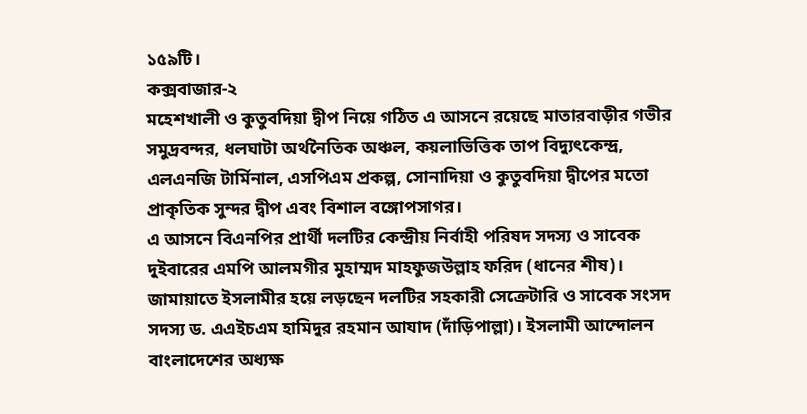১৫৯টি।
কক্সবাজার-২
মহেশখালী ও কুতুবদিয়া দ্বীপ নিয়ে গঠিত এ আসনে রয়েছে মাতারবাড়ীর গভীর সমুদ্রবন্দর, ধলঘাটা অর্থনৈতিক অঞ্চল, কয়লাভিত্তিক তাপ বিদ্যুৎকেন্দ্র, এলএনজি টার্মিনাল, এসপিএম প্রকল্প, সোনাদিয়া ও কুতুবদিয়া দ্বীপের মতো প্রাকৃতিক সুন্দর দ্বীপ এবং বিশাল বঙ্গোপসাগর।
এ আসনে বিএনপির প্রার্থী দলটির কেন্দ্রীয় নির্বাহী পরিষদ সদস্য ও সাবেক দুইবারের এমপি আলমগীর মুহাম্মদ মাহফুজউল্লাহ ফরিদ (ধানের শীষ)। জামায়াতে ইসলামীর হয়ে লড়ছেন দলটির সহকারী সেক্রেটারি ও সাবেক সংসদ সদস্য ড. এএইচএম হামিদুর রহমান আযাদ (দাঁড়িপাল্লা)। ইসলামী আন্দোলন বাংলাদেশের অধ্যক্ষ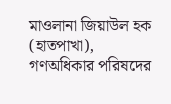মাওলানা জিয়াউল হক (হাতপাখা), গণঅধিকার পরিষদের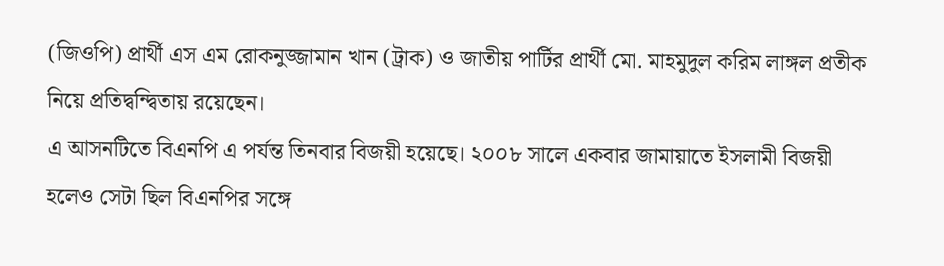(জিওপি) প্রার্থী এস এম রোকনুজ্জামান খান (ট্রাক) ও জাতীয় পার্টির প্রার্থী মো. মাহমুদুল করিম লাঙ্গল প্রতীক নিয়ে প্রতিদ্বন্দ্বিতায় রয়েছেন।
এ আসনটিতে বিএনপি এ পর্যন্ত তিনবার বিজয়ী হয়েছে। ২০০৮ সালে একবার জামায়াতে ইসলামী বিজয়ী হলেও সেটা ছিল বিএনপির সঙ্গে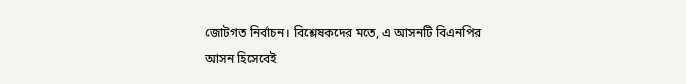জোটগত নির্বাচন। বিশ্লেষকদের মতে, এ আসনটি বিএনপির আসন হিসেবেই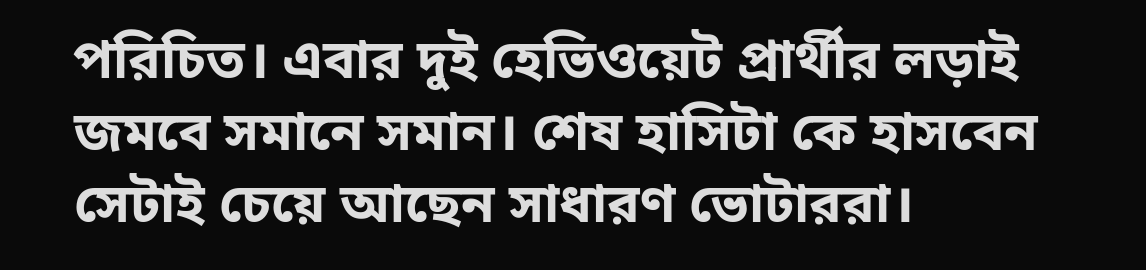পরিচিত। এবার দুই হেভিওয়েট প্রার্থীর লড়াই জমবে সমানে সমান। শেষ হাসিটা কে হাসবেন সেটাই চেয়ে আছেন সাধারণ ভোটাররা।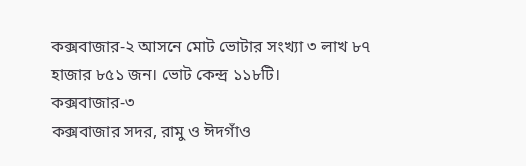কক্সবাজার-২ আসনে মোট ভোটার সংখ্যা ৩ লাখ ৮৭ হাজার ৮৫১ জন। ভোট কেন্দ্র ১১৮টি।
কক্সবাজার-৩
কক্সবাজার সদর, রামু ও ঈদগাঁও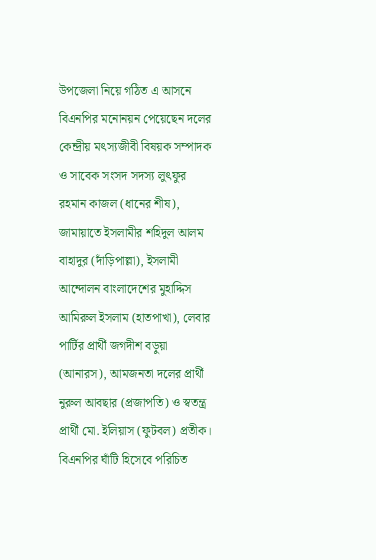উপজেলা নিয়ে গঠিত এ আসনে বিএনপির মনোনয়ন পেয়েছেন দলের কেন্দ্রীয় মৎস্যজীবী বিষয়ক সম্পাদক ও সাবেক সংসদ সদস্য লুৎফুর রহমান কাজল (ধানের শীষ), জামায়াতে ইসলামীর শহিদুল আলম বাহাদুর (দাঁড়িপাল্লা), ইসলামী আন্দোলন বাংলাদেশের মুহাদ্দিস আমিরুল ইসলাম (হাতপাখা), লেবার পার্টির প্রার্থী জগদীশ বড়ুয়া (আনারস), আমজনতা দলের প্রার্থী নুরুল আবছার (প্রজাপতি) ও স্বতন্ত্র প্রার্থী মো. ইলিয়াস (ফুটবল) প্রতীক।
বিএনপির ঘাঁটি হিসেবে পরিচিত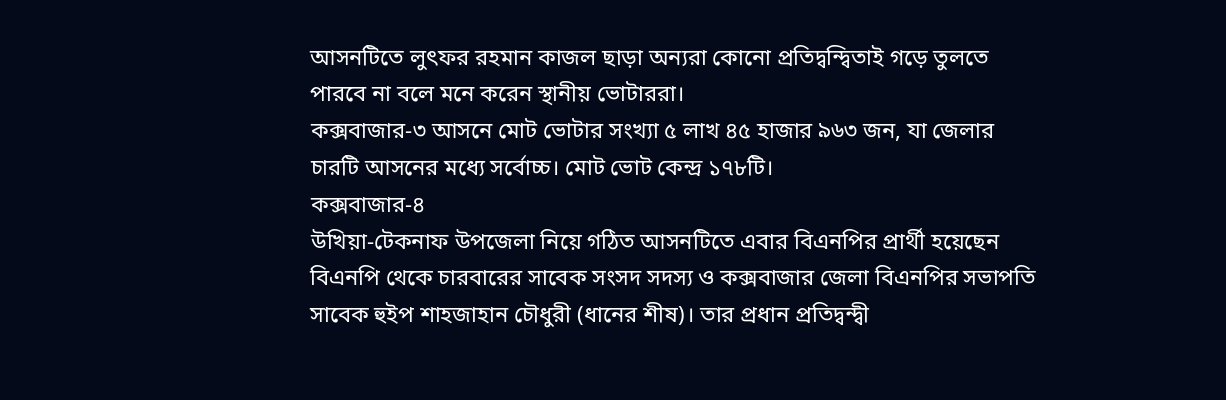আসনটিতে লুৎফর রহমান কাজল ছাড়া অন্যরা কোনো প্রতিদ্বন্দ্বিতাই গড়ে তুলতে পারবে না বলে মনে করেন স্থানীয় ভোটাররা।
কক্সবাজার-৩ আসনে মোট ভোটার সংখ্যা ৫ লাখ ৪৫ হাজার ৯৬৩ জন, যা জেলার চারটি আসনের মধ্যে সর্বোচ্চ। মোট ভোট কেন্দ্র ১৭৮টি।
কক্সবাজার-৪
উখিয়া-টেকনাফ উপজেলা নিয়ে গঠিত আসনটিতে এবার বিএনপির প্রার্থী হয়েছেন বিএনপি থেকে চারবারের সাবেক সংসদ সদস্য ও কক্সবাজার জেলা বিএনপির সভাপতি সাবেক হুইপ শাহজাহান চৌধুরী (ধানের শীষ)। তার প্রধান প্রতিদ্বন্দ্বী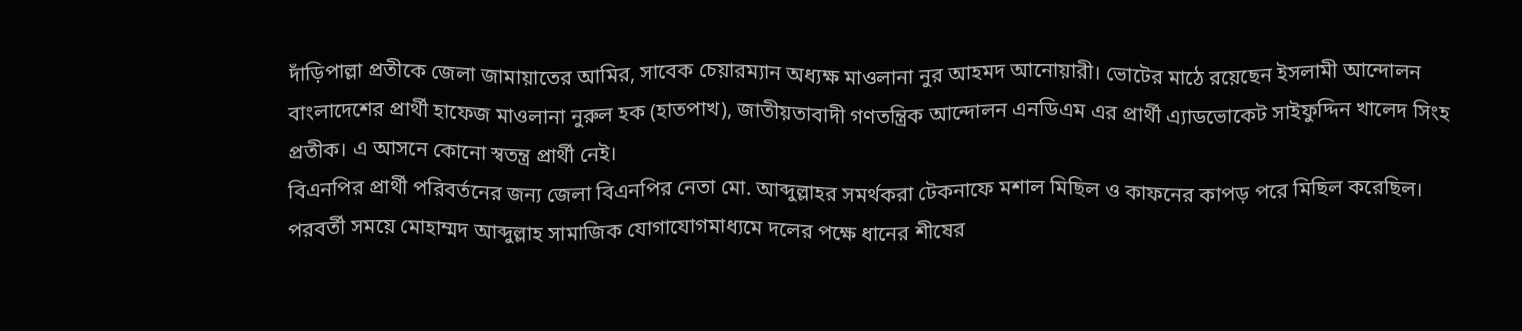দাঁড়িপাল্লা প্রতীকে জেলা জামায়াতের আমির, সাবেক চেয়ারম্যান অধ্যক্ষ মাওলানা নুর আহমদ আনোয়ারী। ভোটের মাঠে রয়েছেন ইসলামী আন্দোলন বাংলাদেশের প্রার্থী হাফেজ মাওলানা নুরুল হক (হাতপাখ), জাতীয়তাবাদী গণতন্ত্রিক আন্দোলন এনডিএম এর প্রার্থী এ্যাডভোকেট সাইফুদ্দিন খালেদ সিংহ প্রতীক। এ আসনে কোনো স্বতন্ত্র প্রার্থী নেই।
বিএনপির প্রার্থী পরিবর্তনের জন্য জেলা বিএনপির নেতা মো. আব্দুল্লাহর সমর্থকরা টেকনাফে মশাল মিছিল ও কাফনের কাপড় পরে মিছিল করেছিল। পরবর্তী সময়ে মোহাম্মদ আব্দুল্লাহ সামাজিক যোগাযোগমাধ্যমে দলের পক্ষে ধানের শীষের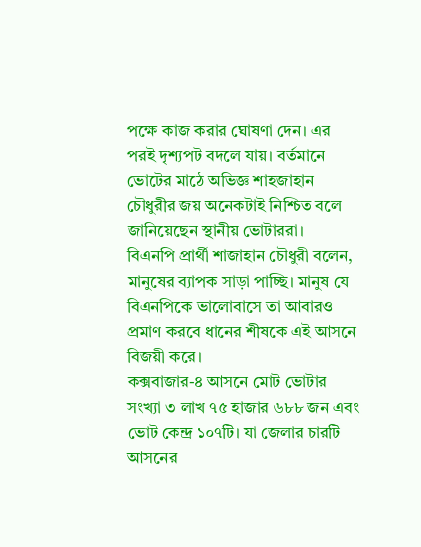পক্ষে কাজ করার ঘোষণা দেন। এর পরই দৃশ্যপট বদলে যায়। বর্তমানে ভোটের মাঠে অভিজ্ঞ শাহজাহান চৌধুরীর জয় অনেকটাই নিশ্চিত বলে জানিয়েছেন স্থানীয় ভোটাররা।
বিএনপি প্রার্থী শাজাহান চৌধুরী বলেন, মানুষের ব্যাপক সাড়া পাচ্ছি। মানুষ যে বিএনপিকে ভালোবাসে তা আবারও প্রমাণ করবে ধানের শীষকে এই আসনে বিজয়ী করে।
কক্সবাজার-৪ আসনে মোট ভোটার সংখ্যা ৩ লাখ ৭৫ হাজার ৬৮৮ জন এবং ভোট কেন্দ্র ১০৭টি। যা জেলার চারটি আসনের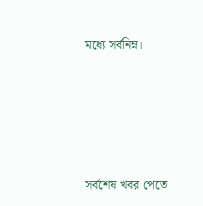মধ্যে সর্বনিম্ন।





সর্বশেষ খবর পেতে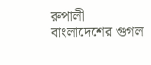রুপালী বাংলাদেশের গুগল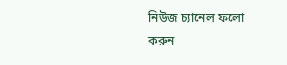নিউজ চ্যানেল ফলো করুন